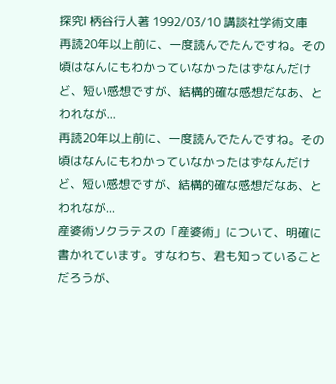探究Ⅰ 柄谷行人著 1992/03/10 講談社学術文庫
再読20年以上前に、一度読んでたんですね。その頃はなんにもわかっていなかったはずなんだけど、短い感想ですが、結構的確な感想だなあ、とわれなが...
再読20年以上前に、一度読んでたんですね。その頃はなんにもわかっていなかったはずなんだけど、短い感想ですが、結構的確な感想だなあ、とわれなが...
産婆術ソクラテスの「産婆術」について、明確に書かれています。すなわち、君も知っていることだろうが、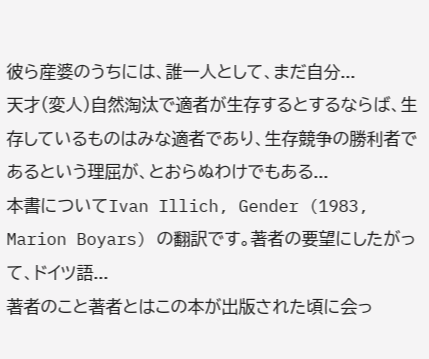彼ら産婆のうちには、誰一人として、まだ自分...
天才(変人)自然淘汰で適者が生存するとするならば、生存しているものはみな適者であり、生存競争の勝利者であるという理屈が、とおらぬわけでもある...
本書についてIvan Illich, Gender (1983, Marion Boyars) の翻訳です。著者の要望にしたがって、ドイツ語...
著者のこと著者とはこの本が出版された頃に会っ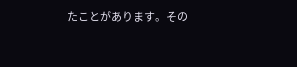たことがあります。その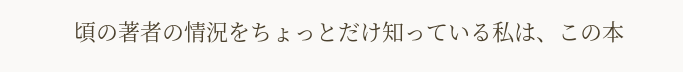頃の著者の情況をちょっとだけ知っている私は、この本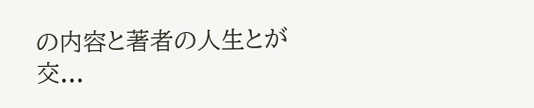の内容と著者の人生とが交...